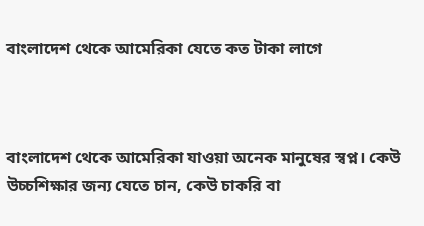বাংলাদেশ থেকে আমেরিকা যেতে কত টাকা লাগে



বাংলাদেশ থেকে আমেরিকা যাওয়া অনেক মানুষের স্বপ্ন। কেউ উচ্চশিক্ষার জন্য যেতে চান, কেউ চাকরি বা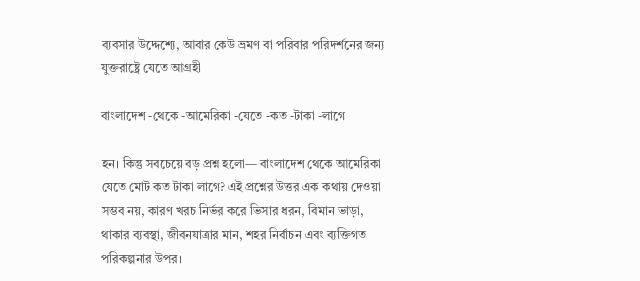ব্যবসার উদ্দেশ্যে, আবার কেউ ভ্রমণ বা পরিবার পরিদর্শনের জন্য যুক্তরাষ্ট্রে যেতে আগ্রহী

বাংলাদেশ -থেকে -আমেরিকা -যেতে -কত -টাকা -লাগে

হন। কিন্তু সবচেয়ে বড় প্রশ্ন হলো— বাংলাদেশ থেকে আমেরিকা যেতে মোট কত টাকা লাগে? এই প্রশ্নের উত্তর এক কথায় দেওয়া সম্ভব নয়, কারণ খরচ নির্ভর করে ভিসার ধরন, বিমান ভাড়া, থাকার ব্যবস্থা, জীবনযাত্রার মান, শহর নির্বাচন এবং ব্যক্তিগত পরিকল্পনার উপর।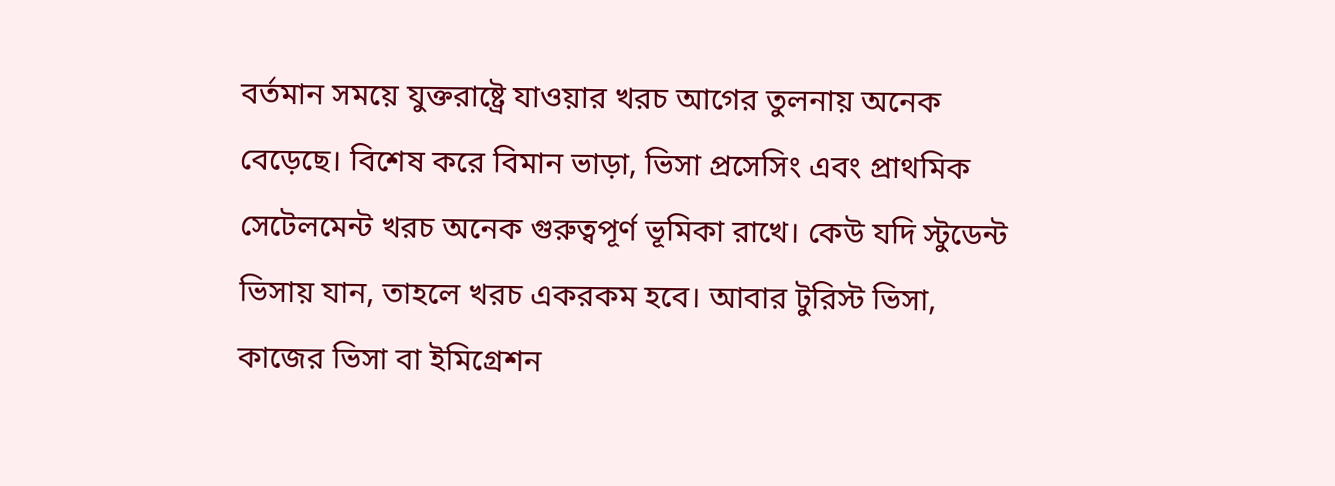বর্তমান সময়ে যুক্তরাষ্ট্রে যাওয়ার খরচ আগের তুলনায় অনেক বেড়েছে। বিশেষ করে বিমান ভাড়া, ভিসা প্রসেসিং এবং প্রাথমিক সেটেলমেন্ট খরচ অনেক গুরুত্বপূর্ণ ভূমিকা রাখে। কেউ যদি স্টুডেন্ট ভিসায় যান, তাহলে খরচ একরকম হবে। আবার টুরিস্ট ভিসা, কাজের ভিসা বা ইমিগ্রেশন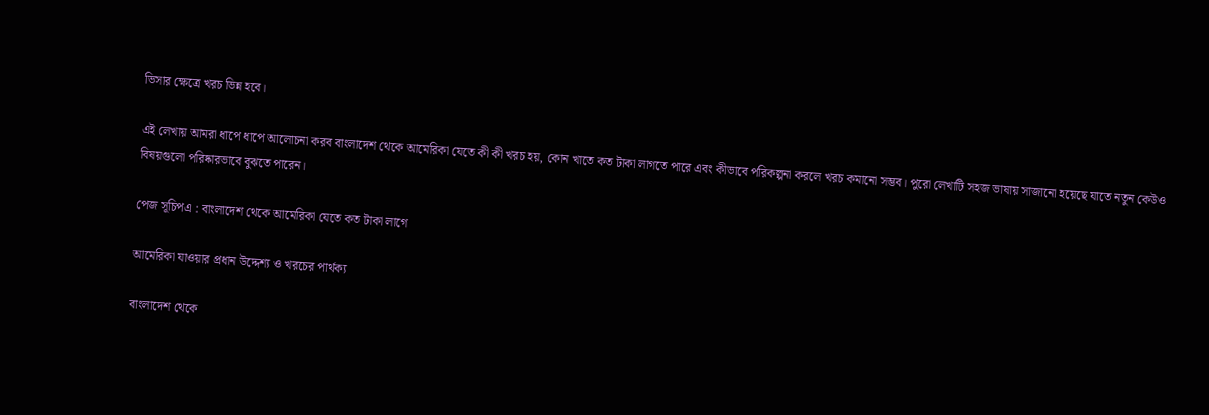ভিসার ক্ষেত্রে খরচ ভিন্ন হবে।

এই লেখায় আমরা ধাপে ধাপে আলোচনা করব বাংলাদেশ থেকে আমেরিকা যেতে কী কী খরচ হয়, কোন খাতে কত টাকা লাগতে পারে এবং কীভাবে পরিকল্পনা করলে খরচ কমানো সম্ভব। পুরো লেখাটি সহজ ভাষায় সাজানো হয়েছে যাতে নতুন কেউও বিষয়গুলো পরিষ্কারভাবে বুঝতে পারেন।

পেজ সূচিপএ : বাংলাদেশ থেকে আমেরিকা যেতে কত টাকা লাগে

আমেরিকা যাওয়ার প্রধান উদ্দেশ্য ও খরচের পার্থক্য

বাংলাদেশ থেকে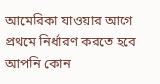আমেরিকা যাওয়ার আগে প্রথমে নির্ধারণ করতে হবে আপনি কোন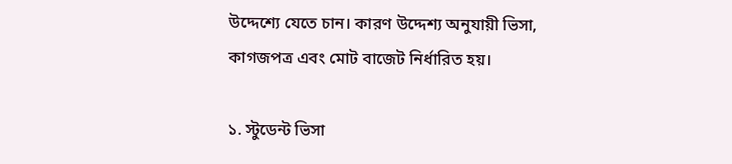উদ্দেশ্যে যেতে চান। কারণ উদ্দেশ্য অনুযায়ী ভিসা, কাগজপত্র এবং মোট বাজেট নির্ধারিত হয়।

১. স্টুডেন্ট ভিসা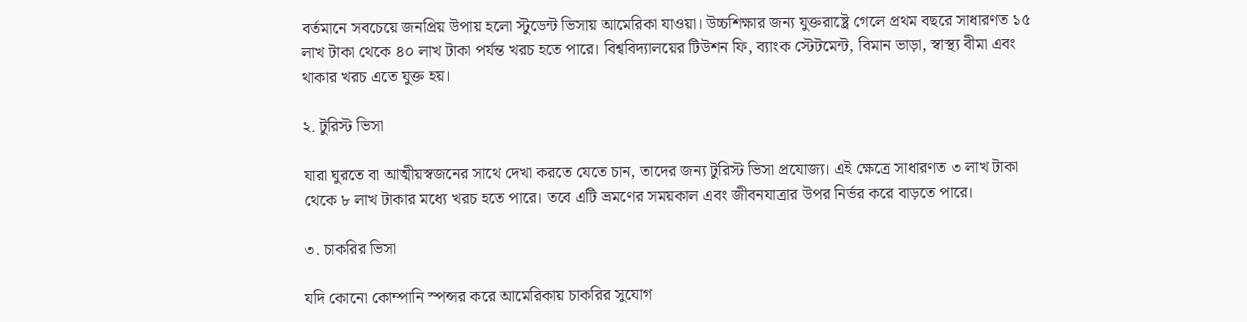বর্তমানে সবচেয়ে জনপ্রিয় উপায় হলো স্টুডেন্ট ভিসায় আমেরিকা যাওয়া। উচ্চশিক্ষার জন্য যুক্তরাষ্ট্রে গেলে প্রথম বছরে সাধারণত ১৫ লাখ টাকা থেকে ৪০ লাখ টাকা পর্যন্ত খরচ হতে পারে। বিশ্ববিদ্যালয়ের টিউশন ফি, ব্যাংক স্টেটমেন্ট, বিমান ভাড়া, স্বাস্থ্য বীমা এবং থাকার খরচ এতে যুক্ত হয়।

২. টুরিস্ট ভিসা

যারা ঘুরতে বা আত্মীয়স্বজনের সাথে দেখা করতে যেতে চান, তাদের জন্য টুরিস্ট ভিসা প্রযোজ্য। এই ক্ষেত্রে সাধারণত ৩ লাখ টাকা থেকে ৮ লাখ টাকার মধ্যে খরচ হতে পারে। তবে এটি ভ্রমণের সময়কাল এবং জীবনযাত্রার উপর নির্ভর করে বাড়তে পারে।

৩. চাকরির ভিসা

যদি কোনো কোম্পানি স্পন্সর করে আমেরিকায় চাকরির সুযোগ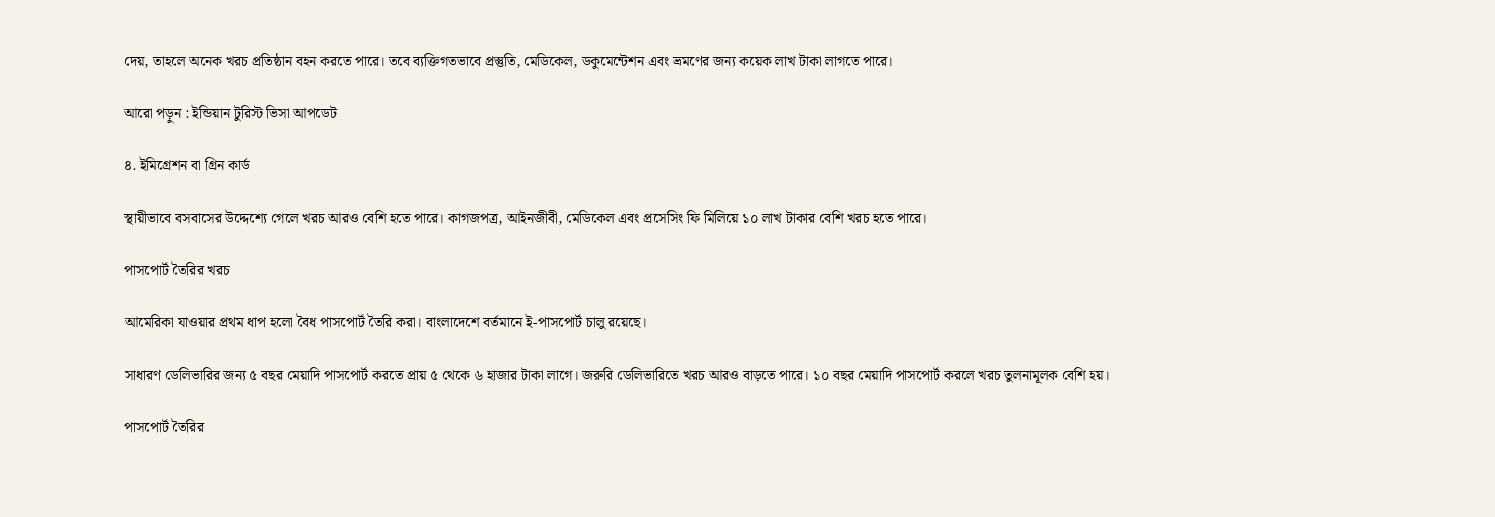দেয়, তাহলে অনেক খরচ প্রতিষ্ঠান বহন করতে পারে। তবে ব্যক্তিগতভাবে প্রস্তুতি, মেডিকেল, ডকুমেন্টেশন এবং ভ্রমণের জন্য কয়েক লাখ টাকা লাগতে পারে।

আরো পড়ুন : ইন্ডিয়ান টুরিস্ট ভিসা আপডেট

৪. ইমিগ্রেশন বা গ্রিন কার্ড

স্থায়ীভাবে বসবাসের উদ্দেশ্যে গেলে খরচ আরও বেশি হতে পারে। কাগজপত্র, আইনজীবী, মেডিকেল এবং প্রসেসিং ফি মিলিয়ে ১০ লাখ টাকার বেশি খরচ হতে পারে।

পাসপোর্ট তৈরির খরচ

আমেরিকা যাওয়ার প্রথম ধাপ হলো বৈধ পাসপোর্ট তৈরি করা। বাংলাদেশে বর্তমানে ই-পাসপোর্ট চালু রয়েছে।

সাধারণ ডেলিভারির জন্য ৫ বছর মেয়াদি পাসপোর্ট করতে প্রায় ৫ থেকে ৬ হাজার টাকা লাগে। জরুরি ডেলিভারিতে খরচ আরও বাড়তে পারে। ১০ বছর মেয়াদি পাসপোর্ট করলে খরচ তুলনামূলক বেশি হয়।

পাসপোর্ট তৈরির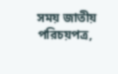সময় জাতীয় পরিচয়পত্র,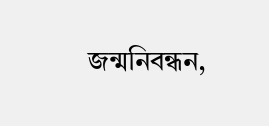জন্মনিবন্ধন,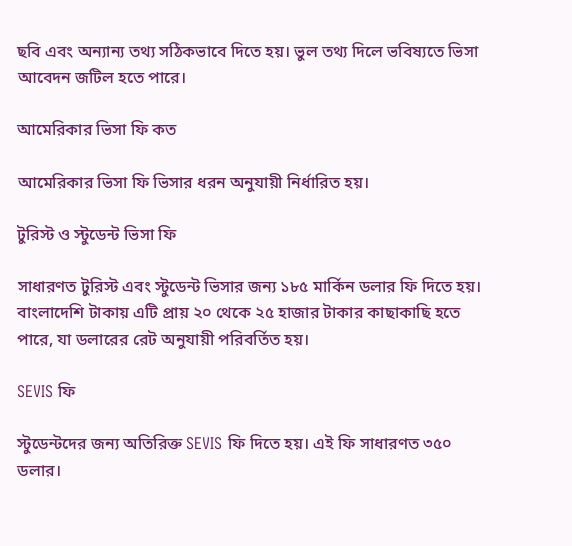ছবি এবং অন্যান্য তথ্য সঠিকভাবে দিতে হয়। ভুল তথ্য দিলে ভবিষ্যতে ভিসা আবেদন জটিল হতে পারে।

আমেরিকার ভিসা ফি কত

আমেরিকার ভিসা ফি ভিসার ধরন অনুযায়ী নির্ধারিত হয়।

টুরিস্ট ও স্টুডেন্ট ভিসা ফি

সাধারণত টুরিস্ট এবং স্টুডেন্ট ভিসার জন্য ১৮৫ মার্কিন ডলার ফি দিতে হয়। বাংলাদেশি টাকায় এটি প্রায় ২০ থেকে ২৫ হাজার টাকার কাছাকাছি হতে পারে, যা ডলারের রেট অনুযায়ী পরিবর্তিত হয়।

SEVIS ফি

স্টুডেন্টদের জন্য অতিরিক্ত SEVIS ফি দিতে হয়। এই ফি সাধারণত ৩৫০ ডলার।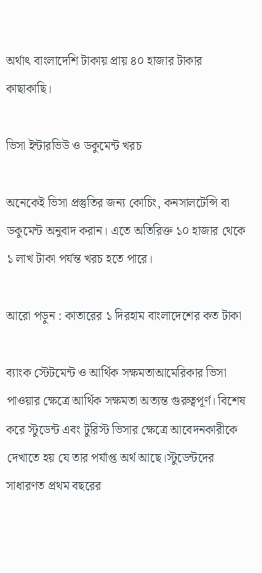অর্থাৎ বাংলাদেশি টাকায় প্রায় ৪০ হাজার টাকার কাছাকাছি।

ভিসা ইন্টারভিউ ও ডকুমেন্ট খরচ

অনেকেই ভিসা প্রস্তুতির জন্য কোচিং, কনসালটেন্সি বা ডকুমেন্ট অনুবাদ করান। এতে অতিরিক্ত ১০ হাজার থেকে ১ লাখ টাকা পর্যন্ত খরচ হতে পারে।

আরো পড়ুন : কাতারের ১ দিরহাম বাংলাদেশের কত টাকা

ব্যাংক স্টেটমেন্ট ও আর্থিক সক্ষমতাআমেরিকার ভিসা পাওয়ার ক্ষেত্রে আর্থিক সক্ষমতা অত্যন্ত গুরুত্বপূর্ণ। বিশেষ করে স্টুডেন্ট এবং টুরিস্ট ভিসার ক্ষেত্রে আবেদনকারীকে দেখাতে হয় যে তার পর্যাপ্ত অর্থ আছে।স্টুডেন্টদের সাধারণত প্রথম বছরের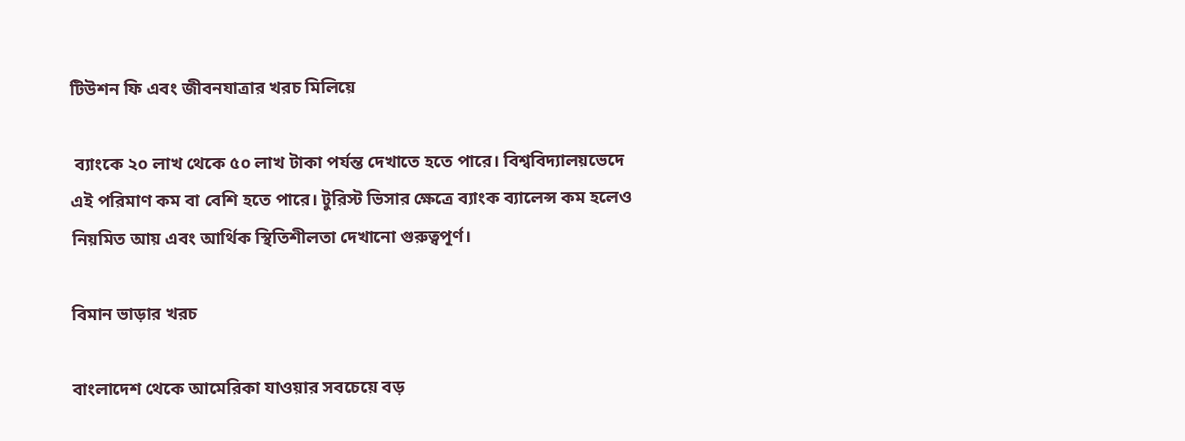টিউশন ফি এবং জীবনযাত্রার খরচ মিলিয়ে

 ব্যাংকে ২০ লাখ থেকে ৫০ লাখ টাকা পর্যন্ত দেখাতে হতে পারে। বিশ্ববিদ্যালয়ভেদে এই পরিমাণ কম বা বেশি হতে পারে। টুরিস্ট ভিসার ক্ষেত্রে ব্যাংক ব্যালেন্স কম হলেও নিয়মিত আয় এবং আর্থিক স্থিতিশীলতা দেখানো গুরুত্বপূর্ণ।

বিমান ভাড়ার খরচ

বাংলাদেশ থেকে আমেরিকা যাওয়ার সবচেয়ে বড়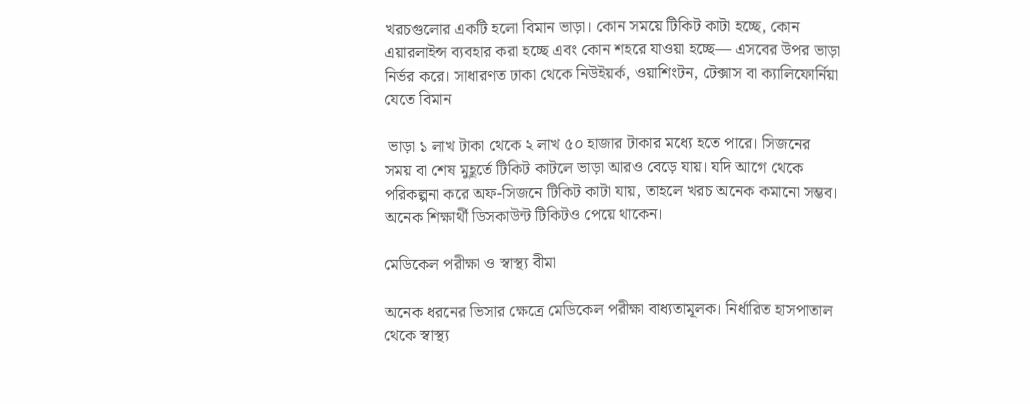খরচগুলোর একটি হলো বিমান ভাড়া। কোন সময়ে টিকিট কাটা হচ্ছে, কোন এয়ারলাইন্স ব্যবহার করা হচ্ছে এবং কোন শহরে যাওয়া হচ্ছে— এসবের উপর ভাড়া নির্ভর করে। সাধারণত ঢাকা থেকে নিউইয়র্ক, ওয়াশিংটন, টেক্সাস বা ক্যালিফোর্নিয়া যেতে বিমান

 ভাড়া ১ লাখ টাকা থেকে ২ লাখ ৫০ হাজার টাকার মধ্যে হতে পারে। সিজনের সময় বা শেষ মুহূর্তে টিকিট কাটলে ভাড়া আরও বেড়ে যায়। যদি আগে থেকে পরিকল্পনা করে অফ-সিজনে টিকিট কাটা যায়, তাহলে খরচ অনেক কমানো সম্ভব। অনেক শিক্ষার্থী ডিসকাউন্ট টিকিটও পেয়ে থাকেন।

মেডিকেল পরীক্ষা ও স্বাস্থ্য বীমা

অনেক ধরনের ভিসার ক্ষেত্রে মেডিকেল পরীক্ষা বাধ্যতামূলক। নির্ধারিত হাসপাতাল থেকে স্বাস্থ্য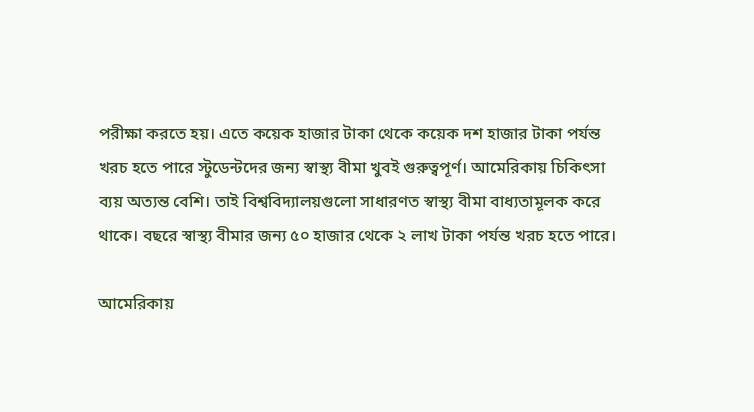পরীক্ষা করতে হয়। এতে কয়েক হাজার টাকা থেকে কয়েক দশ হাজার টাকা পর্যন্ত খরচ হতে পারে স্টুডেন্টদের জন্য স্বাস্থ্য বীমা খুবই গুরুত্বপূর্ণ। আমেরিকায় চিকিৎসা ব্যয় অত্যন্ত বেশি। তাই বিশ্ববিদ্যালয়গুলো সাধারণত স্বাস্থ্য বীমা বাধ্যতামূলক করে থাকে। বছরে স্বাস্থ্য বীমার জন্য ৫০ হাজার থেকে ২ লাখ টাকা পর্যন্ত খরচ হতে পারে।

আমেরিকায়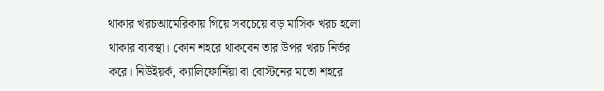থাকার খরচআমেরিকায় গিয়ে সবচেয়ে বড় মাসিক খরচ হলো থাকার ব্যবস্থা। কোন শহরে থাকবেন তার উপর খরচ নির্ভর করে। নিউইয়র্ক, ক্যালিফোর্নিয়া বা বোস্টনের মতো শহরে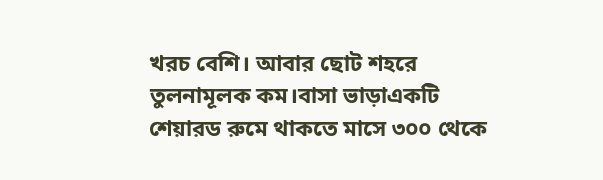খরচ বেশি। আবার ছোট শহরে তুলনামূলক কম।বাসা ভাড়াএকটি শেয়ারড রুমে থাকতে মাসে ৩০০ থেকে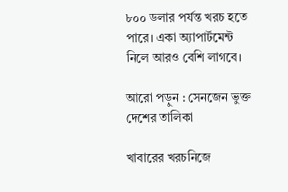৮০০ ডলার পর্যন্ত খরচ হতে পারে। একা অ্যাপার্টমেন্ট নিলে আরও বেশি লাগবে।

আরো পড়ুন : সেনজেন ভুক্ত দেশের তালিকা

খাবারের খরচনিজে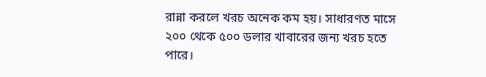রান্না করলে খরচ অনেক কম হয়। সাধারণত মাসে ২০০ থেকে ৫০০ ডলার খাবারের জন্য খরচ হতে পারে।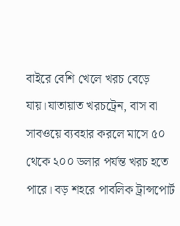বাইরে বেশি খেলে খরচ বেড়ে যায়।যাতায়াত খরচট্রেন, বাস বা সাবওয়ে ব্যবহার করলে মাসে ৫০ থেকে ২০০ ডলার পর্যন্ত খরচ হতে পারে। বড় শহরে পাবলিক ট্রান্সপোর্ট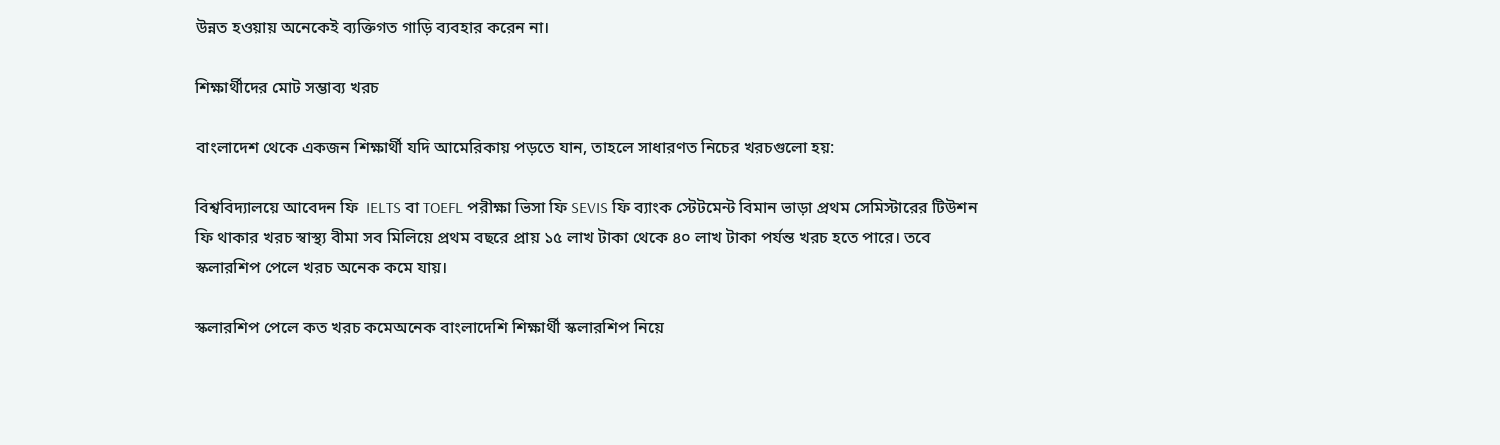উন্নত হওয়ায় অনেকেই ব্যক্তিগত গাড়ি ব্যবহার করেন না।

শিক্ষার্থীদের মোট সম্ভাব্য খরচ

বাংলাদেশ থেকে একজন শিক্ষার্থী যদি আমেরিকায় পড়তে যান, তাহলে সাধারণত নিচের খরচগুলো হয়:

বিশ্ববিদ্যালয়ে আবেদন ফি  IELTS বা TOEFL পরীক্ষা ভিসা ফি SEVIS ফি ব্যাংক স্টেটমেন্ট বিমান ভাড়া প্রথম সেমিস্টারের টিউশন ফি থাকার খরচ স্বাস্থ্য বীমা সব মিলিয়ে প্রথম বছরে প্রায় ১৫ লাখ টাকা থেকে ৪০ লাখ টাকা পর্যন্ত খরচ হতে পারে। তবে স্কলারশিপ পেলে খরচ অনেক কমে যায়।

স্কলারশিপ পেলে কত খরচ কমেঅনেক বাংলাদেশি শিক্ষার্থী স্কলারশিপ নিয়ে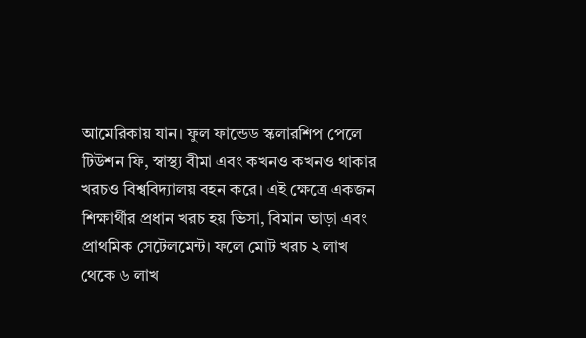আমেরিকায় যান। ফুল ফান্ডেড স্কলারশিপ পেলে টিউশন ফি, স্বাস্থ্য বীমা এবং কখনও কখনও থাকার খরচও বিশ্ববিদ্যালয় বহন করে। এই ক্ষেত্রে একজন শিক্ষার্থীর প্রধান খরচ হয় ভিসা, বিমান ভাড়া এবং প্রাথমিক সেটেলমেন্ট। ফলে মোট খরচ ২ লাখ থেকে ৬ লাখ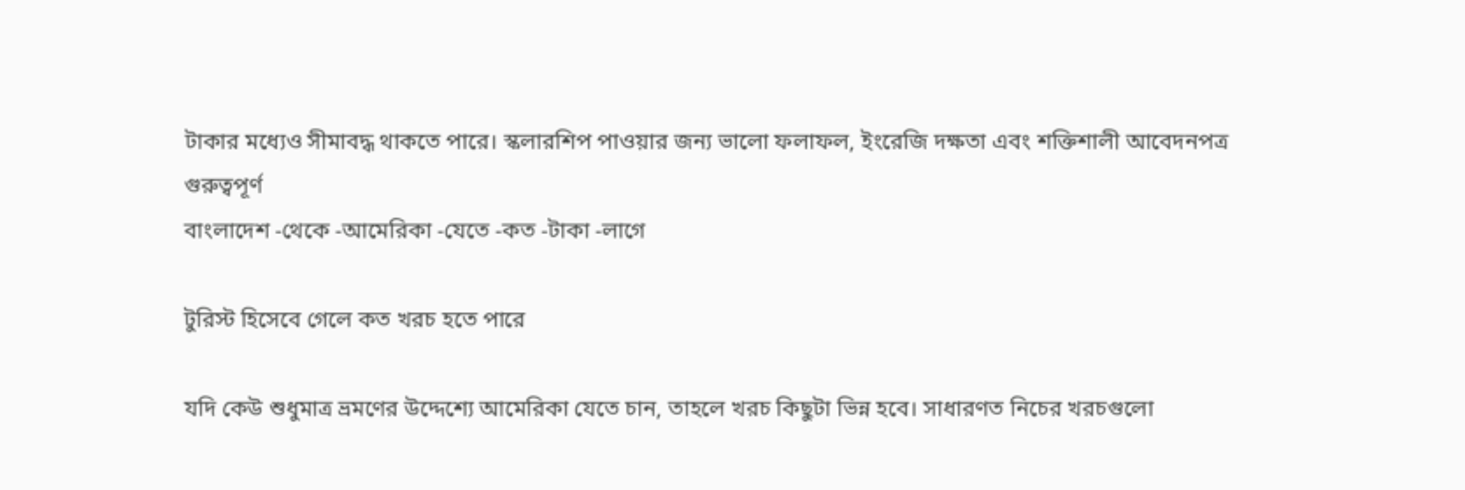টাকার মধ্যেও সীমাবদ্ধ থাকতে পারে। স্কলারশিপ পাওয়ার জন্য ভালো ফলাফল, ইংরেজি দক্ষতা এবং শক্তিশালী আবেদনপত্র গুরুত্বপূর্ণ
বাংলাদেশ -থেকে -আমেরিকা -যেতে -কত -টাকা -লাগে

টুরিস্ট হিসেবে গেলে কত খরচ হতে পারে

যদি কেউ শুধুমাত্র ভ্রমণের উদ্দেশ্যে আমেরিকা যেতে চান, তাহলে খরচ কিছুটা ভিন্ন হবে। সাধারণত নিচের খরচগুলো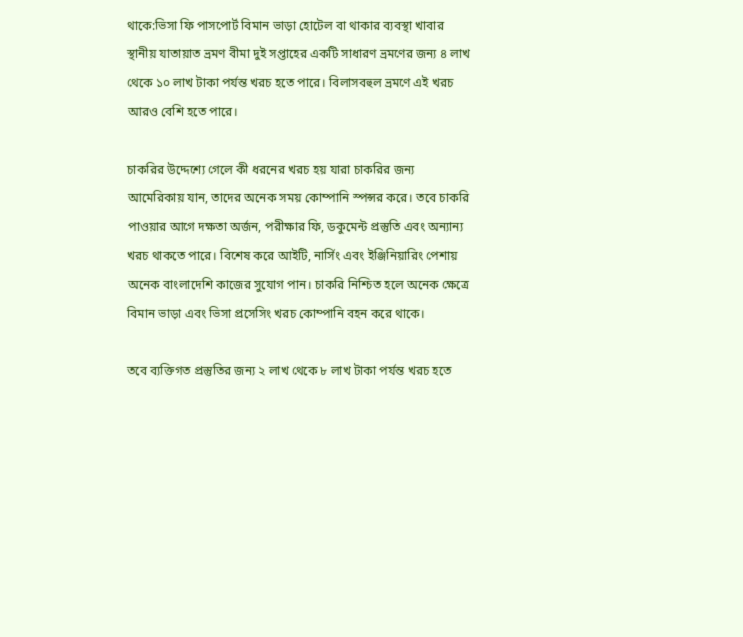থাকে:ভিসা ফি পাসপোর্ট বিমান ভাড়া হোটেল বা থাকার ব্যবস্থা খাবার স্থানীয় যাতায়াত ভ্রমণ বীমা দুই সপ্তাহের একটি সাধারণ ভ্রমণের জন্য ৪ লাখ থেকে ১০ লাখ টাকা পর্যন্ত খরচ হতে পারে। বিলাসবহুল ভ্রমণে এই খরচ আরও বেশি হতে পারে।

চাকরির উদ্দেশ্যে গেলে কী ধরনের খরচ হয় যারা চাকরির জন্য আমেরিকায় যান, তাদের অনেক সময় কোম্পানি স্পন্সর করে। তবে চাকরি পাওয়ার আগে দক্ষতা অর্জন, পরীক্ষার ফি, ডকুমেন্ট প্রস্তুতি এবং অন্যান্য খরচ থাকতে পারে। বিশেষ করে আইটি, নার্সিং এবং ইঞ্জিনিয়ারিং পেশায় অনেক বাংলাদেশি কাজের সুযোগ পান। চাকরি নিশ্চিত হলে অনেক ক্ষেত্রে বিমান ভাড়া এবং ভিসা প্রসেসিং খরচ কোম্পানি বহন করে থাকে।

তবে ব্যক্তিগত প্রস্তুতির জন্য ২ লাখ থেকে ৮ লাখ টাকা পর্যন্ত খরচ হতে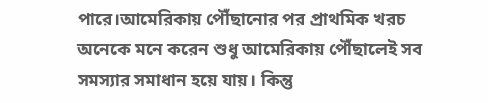পারে।আমেরিকায় পৌঁছানোর পর প্রাথমিক খরচ অনেকে মনে করেন শুধু আমেরিকায় পৌঁছালেই সব সমস্যার সমাধান হয়ে যায়। কিন্তু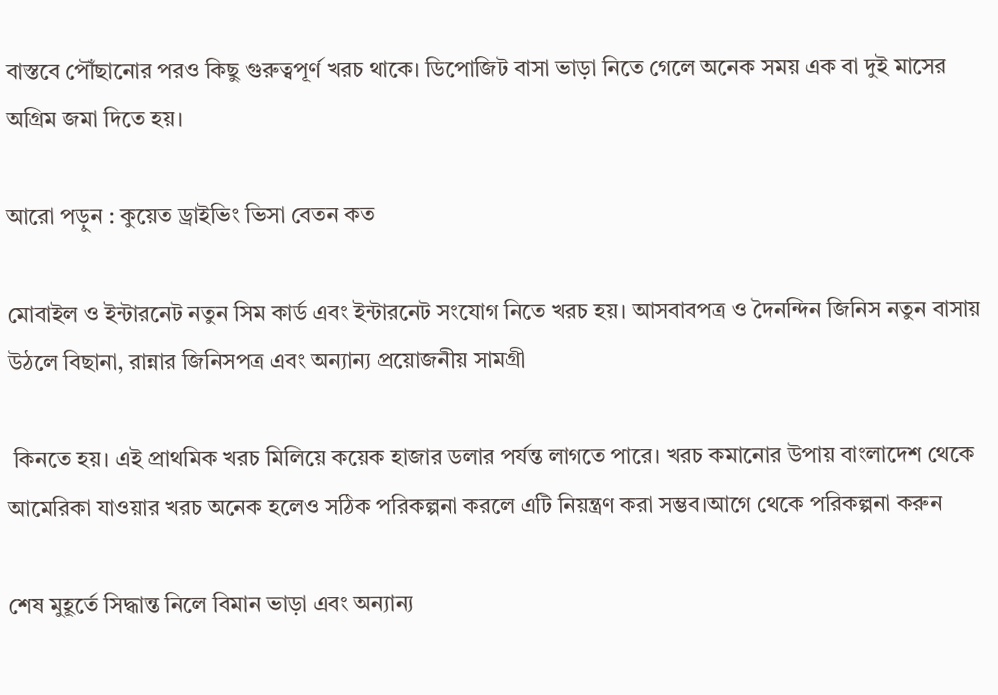বাস্তবে পৌঁছানোর পরও কিছু গুরুত্বপূর্ণ খরচ থাকে। ডিপোজিট বাসা ভাড়া নিতে গেলে অনেক সময় এক বা দুই মাসের অগ্রিম জমা দিতে হয়।

আরো পড়ুন : কুয়েত ড্রাইভিং ভিসা বেতন কত

মোবাইল ও ইন্টারনেট নতুন সিম কার্ড এবং ইন্টারনেট সংযোগ নিতে খরচ হয়। আসবাবপত্র ও দৈনন্দিন জিনিস নতুন বাসায় উঠলে বিছানা, রান্নার জিনিসপত্র এবং অন্যান্য প্রয়োজনীয় সামগ্রী

 কিনতে হয়। এই প্রাথমিক খরচ মিলিয়ে কয়েক হাজার ডলার পর্যন্ত লাগতে পারে। খরচ কমানোর উপায় বাংলাদেশ থেকে আমেরিকা যাওয়ার খরচ অনেক হলেও সঠিক পরিকল্পনা করলে এটি নিয়ন্ত্রণ করা সম্ভব।আগে থেকে পরিকল্পনা করুন

শেষ মুহূর্তে সিদ্ধান্ত নিলে বিমান ভাড়া এবং অন্যান্য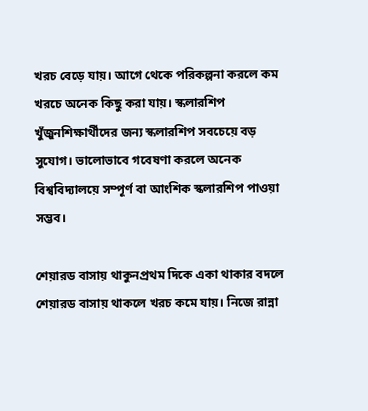খরচ বেড়ে যায়। আগে থেকে পরিকল্পনা করলে কম খরচে অনেক কিছু করা যায়। স্কলারশিপ খুঁজুনশিক্ষার্থীদের জন্য স্কলারশিপ সবচেয়ে বড় সুযোগ। ভালোভাবে গবেষণা করলে অনেক বিশ্ববিদ্যালয়ে সম্পূর্ণ বা আংশিক স্কলারশিপ পাওয়া সম্ভব।

শেয়ারড বাসায় থাকুনপ্রথম দিকে একা থাকার বদলে শেয়ারড বাসায় থাকলে খরচ কমে যায়। নিজে রান্না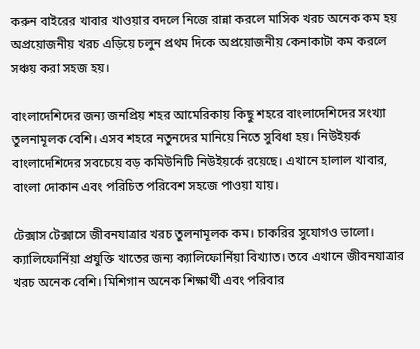করুন বাইরের খাবার খাওয়ার বদলে নিজে রান্না করলে মাসিক খরচ অনেক কম হয় অপ্রয়োজনীয় খরচ এড়িয়ে চলুন প্রথম দিকে অপ্রয়োজনীয় কেনাকাটা কম করলে সঞ্চয় করা সহজ হয়।

বাংলাদেশিদের জন্য জনপ্রিয় শহর আমেরিকায় কিছু শহরে বাংলাদেশিদের সংখ্যা তুলনামূলক বেশি। এসব শহরে নতুনদের মানিয়ে নিতে সুবিধা হয়। নিউইয়র্ক বাংলাদেশিদের সবচেয়ে বড় কমিউনিটি নিউইয়র্কে রয়েছে। এখানে হালাল খাবার, বাংলা দোকান এবং পরিচিত পরিবেশ সহজে পাওয়া যায়।

টেক্সাস টেক্সাসে জীবনযাত্রার খরচ তুলনামূলক কম। চাকরির সুযোগও ভালো। ক্যালিফোর্নিয়া প্রযুক্তি খাতের জন্য ক্যালিফোর্নিয়া বিখ্যাত। তবে এখানে জীবনযাত্রার খরচ অনেক বেশি। মিশিগান অনেক শিক্ষার্থী এবং পরিবার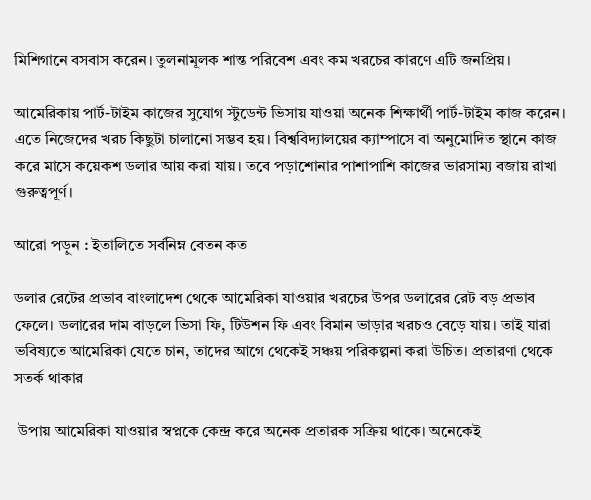মিশিগানে বসবাস করেন। তুলনামূলক শান্ত পরিবেশ এবং কম খরচের কারণে এটি জনপ্রিয়।

আমেরিকায় পার্ট-টাইম কাজের সুযোগ স্টুডেন্ট ভিসায় যাওয়া অনেক শিক্ষার্থী পার্ট-টাইম কাজ করেন। এতে নিজেদের খরচ কিছুটা চালানো সম্ভব হয়। বিশ্ববিদ্যালয়ের ক্যাম্পাসে বা অনুমোদিত স্থানে কাজ করে মাসে কয়েকশ ডলার আয় করা যায়। তবে পড়াশোনার পাশাপাশি কাজের ভারসাম্য বজায় রাখা গুরুত্বপূর্ণ।

আরো পড়ুন : ইতালিতে সর্বনিম্ন বেতন কত

ডলার রেটের প্রভাব বাংলাদেশ থেকে আমেরিকা যাওয়ার খরচের উপর ডলারের রেট বড় প্রভাব ফেলে। ডলারের দাম বাড়লে ভিসা ফি, টিউশন ফি এবং বিমান ভাড়ার খরচও বেড়ে যায়। তাই যারা ভবিষ্যতে আমেরিকা যেতে চান, তাদের আগে থেকেই সঞ্চয় পরিকল্পনা করা উচিত। প্রতারণা থেকে সতর্ক থাকার

 উপায় আমেরিকা যাওয়ার স্বপ্নকে কেন্দ্র করে অনেক প্রতারক সক্রিয় থাকে। অনেকেই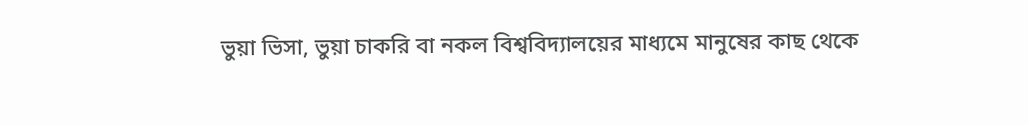ভুয়া ভিসা, ভুয়া চাকরি বা নকল বিশ্ববিদ্যালয়ের মাধ্যমে মানুষের কাছ থেকে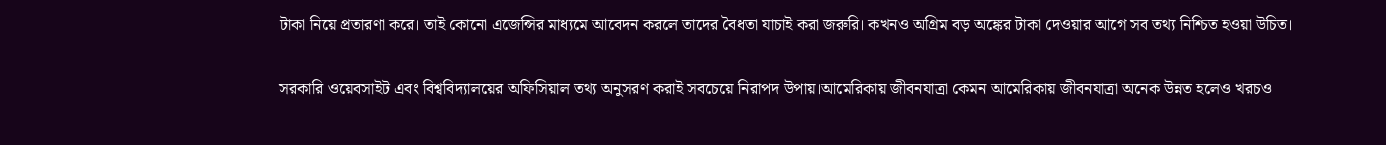টাকা নিয়ে প্রতারণা করে। তাই কোনো এজেন্সির মাধ্যমে আবেদন করলে তাদের বৈধতা যাচাই করা জরুরি। কখনও অগ্রিম বড় অঙ্কের টাকা দেওয়ার আগে সব তথ্য নিশ্চিত হওয়া উচিত।

সরকারি ওয়েবসাইট এবং বিশ্ববিদ্যালয়ের অফিসিয়াল তথ্য অনুসরণ করাই সবচেয়ে নিরাপদ উপায়।আমেরিকায় জীবনযাত্রা কেমন আমেরিকায় জীবনযাত্রা অনেক উন্নত হলেও খরচও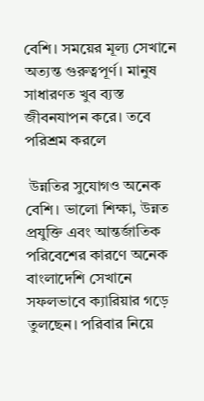বেশি। সময়ের মূল্য সেখানে অত্যন্ত গুরুত্বপূর্ণ। মানুষ সাধারণত খুব ব্যস্ত জীবনযাপন করে। তবে পরিশ্রম করলে

 উন্নতির সুযোগও অনেক বেশি। ভালো শিক্ষা, উন্নত প্রযুক্তি এবং আন্তর্জাতিক পরিবেশের কারণে অনেক বাংলাদেশি সেখানে সফলভাবে ক্যারিয়ার গড়ে তুলছেন। পরিবার নিয়ে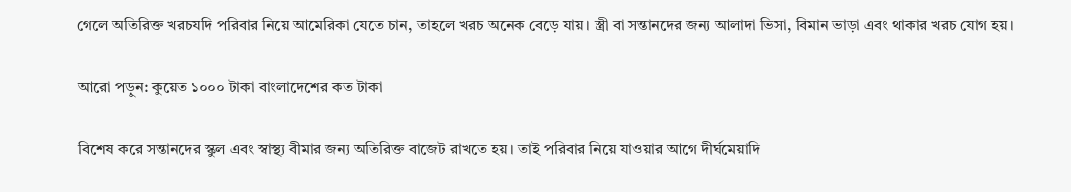গেলে অতিরিক্ত খরচযদি পরিবার নিয়ে আমেরিকা যেতে চান, তাহলে খরচ অনেক বেড়ে যায়। স্ত্রী বা সন্তানদের জন্য আলাদা ভিসা, বিমান ভাড়া এবং থাকার খরচ যোগ হয়।

আরো পড়ুন: কুয়েত ১০০০ টাকা বাংলাদেশের কত টাকা

বিশেষ করে সন্তানদের স্কুল এবং স্বাস্থ্য বীমার জন্য অতিরিক্ত বাজেট রাখতে হয়। তাই পরিবার নিয়ে যাওয়ার আগে দীর্ঘমেয়াদি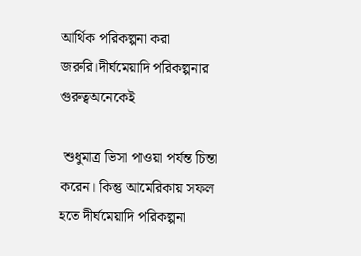আর্থিক পরিকল্পনা করা জরুরি।দীর্ঘমেয়াদি পরিকল্পনার গুরুত্বঅনেকেই

 শুধুমাত্র ভিসা পাওয়া পর্যন্ত চিন্তা করেন। কিন্তু আমেরিকায় সফল হতে দীর্ঘমেয়াদি পরিকল্পনা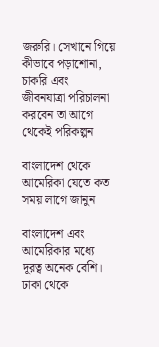জরুরি। সেখানে গিয়ে কীভাবে পড়াশোনা, চাকরি এবং জীবনযাত্রা পরিচালনা করবেন তা আগে থেকেই পরিকল্পন

বাংলাদেশ থেকে আমেরিকা যেতে কত সময় লাগে জানুন

বাংলাদেশ এবং আমেরিকার মধ্যে দূরত্ব অনেক বেশি। ঢাকা থেকে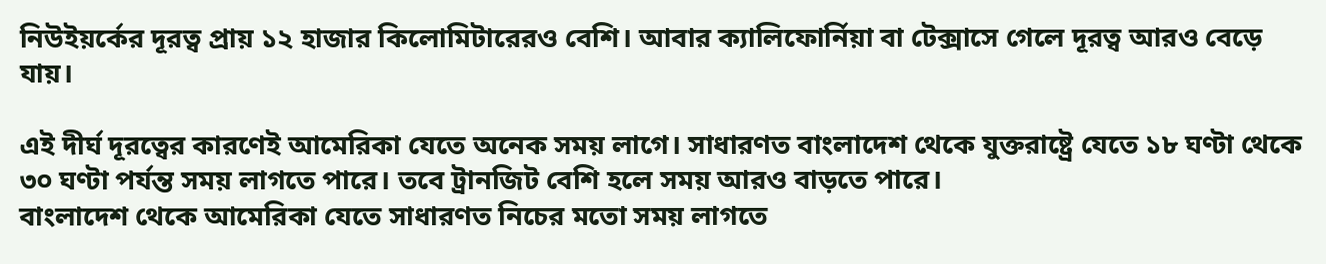নিউইয়র্কের দূরত্ব প্রায় ১২ হাজার কিলোমিটারেরও বেশি। আবার ক্যালিফোর্নিয়া বা টেক্সাসে গেলে দূরত্ব আরও বেড়ে যায়।

এই দীর্ঘ দূরত্বের কারণেই আমেরিকা যেতে অনেক সময় লাগে। সাধারণত বাংলাদেশ থেকে যুক্তরাষ্ট্রে যেতে ১৮ ঘণ্টা থেকে ৩০ ঘণ্টা পর্যন্ত সময় লাগতে পারে। তবে ট্রানজিট বেশি হলে সময় আরও বাড়তে পারে।
বাংলাদেশ থেকে আমেরিকা যেতে সাধারণত নিচের মতো সময় লাগতে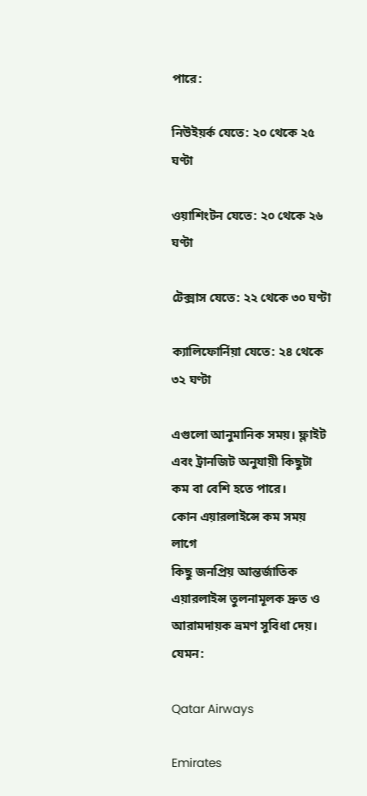পারে:

নিউইয়র্ক যেতে: ২০ থেকে ২৫ ঘণ্টা

ওয়াশিংটন যেতে: ২০ থেকে ২৬ ঘণ্টা

টেক্সাস যেতে: ২২ থেকে ৩০ ঘণ্টা

ক্যালিফোর্নিয়া যেতে: ২৪ থেকে ৩২ ঘণ্টা

এগুলো আনুমানিক সময়। ফ্লাইট এবং ট্রানজিট অনুযায়ী কিছুটা কম বা বেশি হতে পারে।
কোন এয়ারলাইন্সে কম সময় লাগে
কিছু জনপ্রিয় আন্তর্জাতিক এয়ারলাইন্স তুলনামূলক দ্রুত ও আরামদায়ক ভ্রমণ সুবিধা দেয়। যেমন:

Qatar Airways

Emirates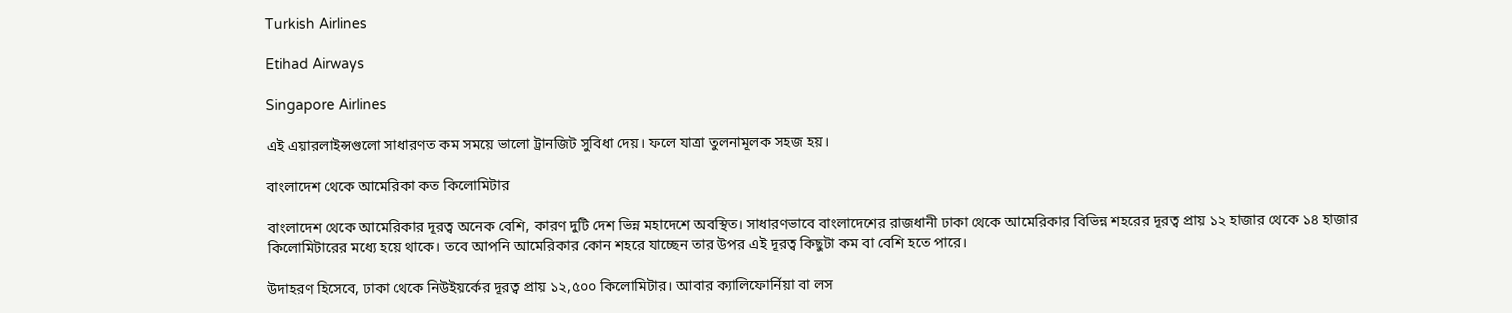Turkish Airlines

Etihad Airways

Singapore Airlines

এই এয়ারলাইন্সগুলো সাধারণত কম সময়ে ভালো ট্রানজিট সুবিধা দেয়। ফলে যাত্রা তুলনামূলক সহজ হয়।

বাংলাদেশ থেকে আমেরিকা কত কিলোমিটার

বাংলাদেশ থেকে আমেরিকার দূরত্ব অনেক বেশি, কারণ দুটি দেশ ভিন্ন মহাদেশে অবস্থিত। সাধারণভাবে বাংলাদেশের রাজধানী ঢাকা থেকে আমেরিকার বিভিন্ন শহরের দূরত্ব প্রায় ১২ হাজার থেকে ১৪ হাজার কিলোমিটারের মধ্যে হয়ে থাকে। তবে আপনি আমেরিকার কোন শহরে যাচ্ছেন তার উপর এই দূরত্ব কিছুটা কম বা বেশি হতে পারে।

উদাহরণ হিসেবে, ঢাকা থেকে নিউইয়র্কের দূরত্ব প্রায় ১২,৫০০ কিলোমিটার। আবার ক্যালিফোর্নিয়া বা লস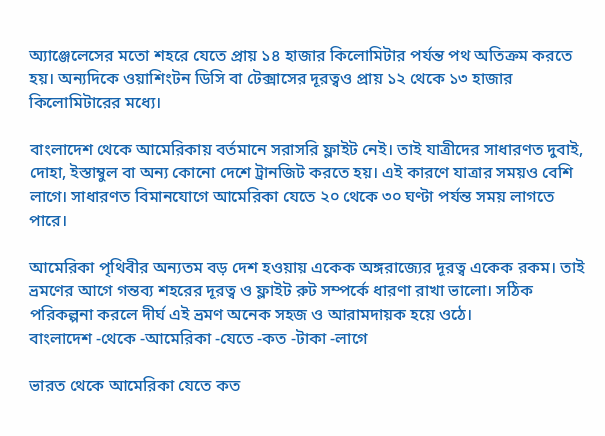অ্যাঞ্জেলেসের মতো শহরে যেতে প্রায় ১৪ হাজার কিলোমিটার পর্যন্ত পথ অতিক্রম করতে হয়। অন্যদিকে ওয়াশিংটন ডিসি বা টেক্সাসের দূরত্বও প্রায় ১২ থেকে ১৩ হাজার কিলোমিটারের মধ্যে।

বাংলাদেশ থেকে আমেরিকায় বর্তমানে সরাসরি ফ্লাইট নেই। তাই যাত্রীদের সাধারণত দুবাই, দোহা, ইস্তাম্বুল বা অন্য কোনো দেশে ট্রানজিট করতে হয়। এই কারণে যাত্রার সময়ও বেশি লাগে। সাধারণত বিমানযোগে আমেরিকা যেতে ২০ থেকে ৩০ ঘণ্টা পর্যন্ত সময় লাগতে পারে।

আমেরিকা পৃথিবীর অন্যতম বড় দেশ হওয়ায় একেক অঙ্গরাজ্যের দূরত্ব একেক রকম। তাই ভ্রমণের আগে গন্তব্য শহরের দূরত্ব ও ফ্লাইট রুট সম্পর্কে ধারণা রাখা ভালো। সঠিক পরিকল্পনা করলে দীর্ঘ এই ভ্রমণ অনেক সহজ ও আরামদায়ক হয়ে ওঠে।
বাংলাদেশ -থেকে -আমেরিকা -যেতে -কত -টাকা -লাগে

ভারত থেকে আমেরিকা যেতে কত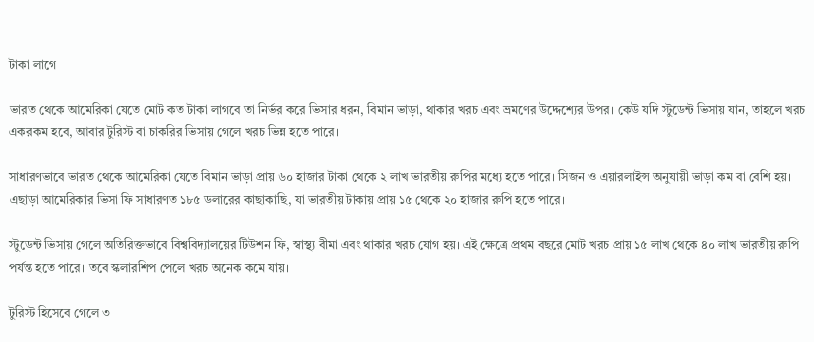টাকা লাগে

ভারত থেকে আমেরিকা যেতে মোট কত টাকা লাগবে তা নির্ভর করে ভিসার ধরন, বিমান ভাড়া, থাকার খরচ এবং ভ্রমণের উদ্দেশ্যের উপর। কেউ যদি স্টুডেন্ট ভিসায় যান, তাহলে খরচ একরকম হবে, আবার টুরিস্ট বা চাকরির ভিসায় গেলে খরচ ভিন্ন হতে পারে।

সাধারণভাবে ভারত থেকে আমেরিকা যেতে বিমান ভাড়া প্রায় ৬০ হাজার টাকা থেকে ২ লাখ ভারতীয় রুপির মধ্যে হতে পারে। সিজন ও এয়ারলাইন্স অনুযায়ী ভাড়া কম বা বেশি হয়। এছাড়া আমেরিকার ভিসা ফি সাধারণত ১৮৫ ডলারের কাছাকাছি, যা ভারতীয় টাকায় প্রায় ১৫ থেকে ২০ হাজার রুপি হতে পারে।

স্টুডেন্ট ভিসায় গেলে অতিরিক্তভাবে বিশ্ববিদ্যালয়ের টিউশন ফি, স্বাস্থ্য বীমা এবং থাকার খরচ যোগ হয়। এই ক্ষেত্রে প্রথম বছরে মোট খরচ প্রায় ১৫ লাখ থেকে ৪০ লাখ ভারতীয় রুপি পর্যন্ত হতে পারে। তবে স্কলারশিপ পেলে খরচ অনেক কমে যায়।

টুরিস্ট হিসেবে গেলে ৩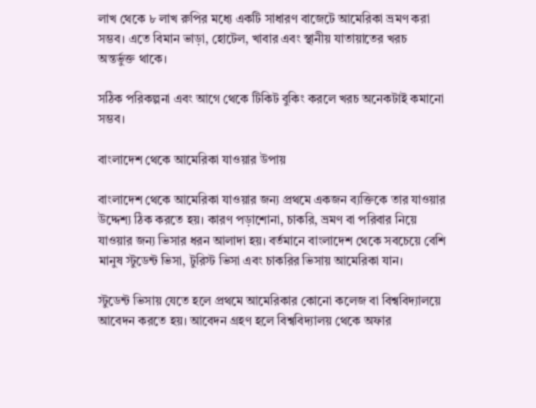লাখ থেকে ৮ লাখ রুপির মধ্যে একটি সাধারণ বাজেটে আমেরিকা ভ্রমণ করা সম্ভব। এতে বিমান ভাড়া, হোটেল, খাবার এবং স্থানীয় যাতায়াতের খরচ অন্তর্ভুক্ত থাকে।

সঠিক পরিকল্পনা এবং আগে থেকে টিকিট বুকিং করলে খরচ অনেকটাই কমানো সম্ভব।

বাংলাদেশ থেকে আমেরিকা যাওয়ার উপায়

বাংলাদেশ থেকে আমেরিকা যাওয়ার জন্য প্রথমে একজন ব্যক্তিকে তার যাওয়ার উদ্দেশ্য ঠিক করতে হয়। কারণ পড়াশোনা, চাকরি, ভ্রমণ বা পরিবার নিয়ে যাওয়ার জন্য ভিসার ধরন আলাদা হয়। বর্তমানে বাংলাদেশ থেকে সবচেয়ে বেশি মানুষ স্টুডেন্ট ভিসা, টুরিস্ট ভিসা এবং চাকরির ভিসায় আমেরিকা যান।

স্টুডেন্ট ভিসায় যেতে হলে প্রথমে আমেরিকার কোনো কলেজ বা বিশ্ববিদ্যালয়ে আবেদন করতে হয়। আবেদন গ্রহণ হলে বিশ্ববিদ্যালয় থেকে অফার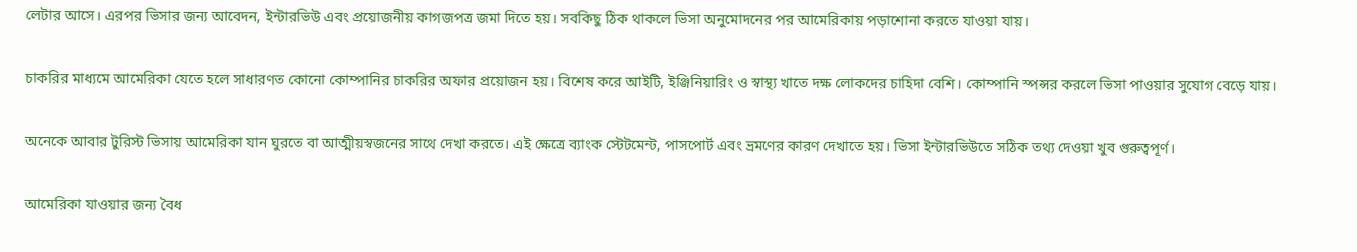লেটার আসে। এরপর ভিসার জন্য আবেদন, ইন্টারভিউ এবং প্রয়োজনীয় কাগজপত্র জমা দিতে হয়। সবকিছু ঠিক থাকলে ভিসা অনুমোদনের পর আমেরিকায় পড়াশোনা করতে যাওয়া যায়।

চাকরির মাধ্যমে আমেরিকা যেতে হলে সাধারণত কোনো কোম্পানির চাকরির অফার প্রয়োজন হয়। বিশেষ করে আইটি, ইঞ্জিনিয়ারিং ও স্বাস্থ্য খাতে দক্ষ লোকদের চাহিদা বেশি। কোম্পানি স্পন্সর করলে ভিসা পাওয়ার সুযোগ বেড়ে যায়।

অনেকে আবার টুরিস্ট ভিসায় আমেরিকা যান ঘুরতে বা আত্মীয়স্বজনের সাথে দেখা করতে। এই ক্ষেত্রে ব্যাংক স্টেটমেন্ট, পাসপোর্ট এবং ভ্রমণের কারণ দেখাতে হয়। ভিসা ইন্টারভিউতে সঠিক তথ্য দেওয়া খুব গুরুত্বপূর্ণ।

আমেরিকা যাওয়ার জন্য বৈধ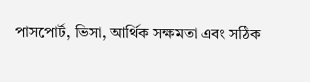পাসপোর্ট, ভিসা, আর্থিক সক্ষমতা এবং সঠিক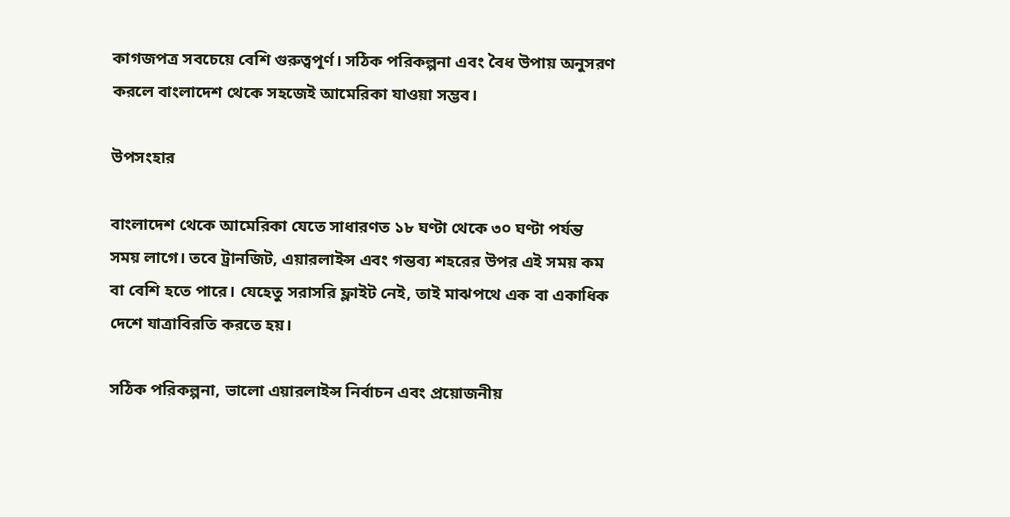কাগজপত্র সবচেয়ে বেশি গুরুত্বপূর্ণ। সঠিক পরিকল্পনা এবং বৈধ উপায় অনুসরণ করলে বাংলাদেশ থেকে সহজেই আমেরিকা যাওয়া সম্ভব।

উপসংহার

বাংলাদেশ থেকে আমেরিকা যেতে সাধারণত ১৮ ঘণ্টা থেকে ৩০ ঘণ্টা পর্যন্ত সময় লাগে। তবে ট্রানজিট, এয়ারলাইন্স এবং গন্তব্য শহরের উপর এই সময় কম বা বেশি হতে পারে। যেহেতু সরাসরি ফ্লাইট নেই, তাই মাঝপথে এক বা একাধিক দেশে যাত্রাবিরতি করতে হয়।

সঠিক পরিকল্পনা, ভালো এয়ারলাইন্স নির্বাচন এবং প্রয়োজনীয়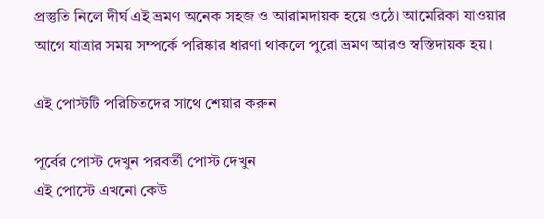প্রস্তুতি নিলে দীর্ঘ এই ভ্রমণ অনেক সহজ ও আরামদায়ক হয়ে ওঠে। আমেরিকা যাওয়ার আগে যাত্রার সময় সম্পর্কে পরিষ্কার ধারণা থাকলে পুরো ভ্রমণ আরও স্বস্তিদায়ক হয়।

এই পোস্টটি পরিচিতদের সাথে শেয়ার করুন

পূর্বের পোস্ট দেখুন পরবর্তী পোস্ট দেখুন
এই পোস্টে এখনো কেউ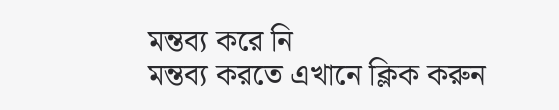মন্তব্য করে নি
মন্তব্য করতে এখানে ক্লিক করুন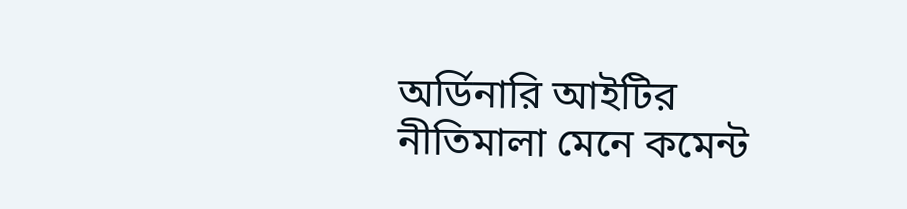অর্ডিনারি আইটির নীতিমালা মেনে কমেন্ট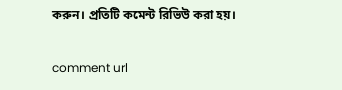করুন। প্রতিটি কমেন্ট রিভিউ করা হয়।

comment url